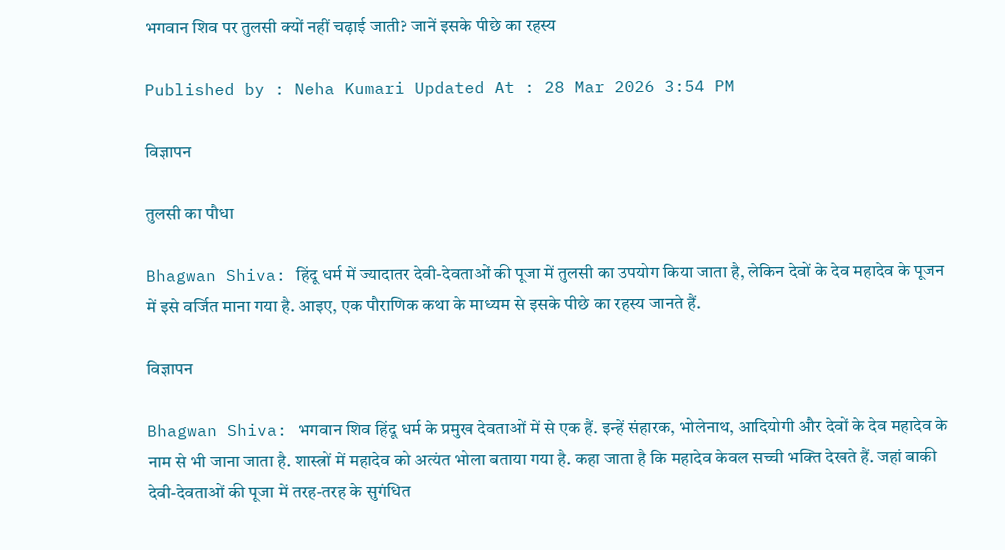भगवान शिव पर तुलसी क्यों नहीं चढ़ाई जाती? जानें इसके पीछे का रहस्य

Published by : Neha Kumari Updated At : 28 Mar 2026 3:54 PM

विज्ञापन

तुलसी का पौधा

Bhagwan Shiva: हिंदू धर्म में ज्यादातर देवी-देवताओं की पूजा में तुलसी का उपयोग किया जाता है, लेकिन देवों के देव महादेव के पूजन में इसे वर्जित माना गया है. आइए, एक पौराणिक कथा के माध्यम से इसके पीछे का रहस्य जानते हैं.

विज्ञापन

Bhagwan Shiva: भगवान शिव हिंदू धर्म के प्रमुख देवताओं में से एक हैं. इन्हें संहारक, भोलेनाथ, आदियोगी और देवों के देव महादेव के नाम से भी जाना जाता है. शास्त्रों में महादेव को अत्यंत भोला बताया गया है. कहा जाता है कि महादेव केवल सच्ची भक्ति देखते हैं. जहां बाकी देवी-देवताओं की पूजा में तरह-तरह के सुगंधित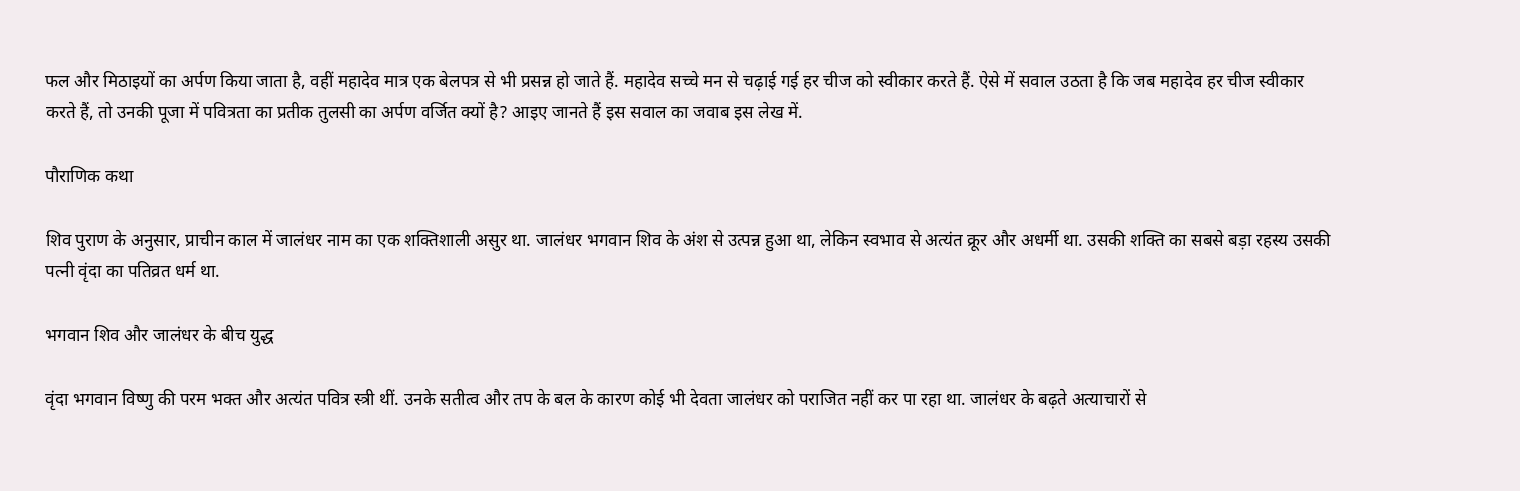फल और मिठाइयों का अर्पण किया जाता है, वहीं महादेव मात्र एक बेलपत्र से भी प्रसन्न हो जाते हैं. महादेव सच्चे मन से चढ़ाई गई हर चीज को स्वीकार करते हैं. ऐसे में सवाल उठता है कि जब महादेव हर चीज स्वीकार करते हैं, तो उनकी पूजा में पवित्रता का प्रतीक तुलसी का अर्पण वर्जित क्यों है? आइए जानते हैं इस सवाल का जवाब इस लेख में.

पौराणिक कथा

शिव पुराण के अनुसार, प्राचीन काल में जालंधर नाम का एक शक्तिशाली असुर था. जालंधर भगवान शिव के अंश से उत्पन्न हुआ था, लेकिन स्वभाव से अत्यंत क्रूर और अधर्मी था. उसकी शक्ति का सबसे बड़ा रहस्य उसकी पत्नी वृंदा का पतिव्रत धर्म था.

भगवान शिव और जालंधर के बीच युद्ध

वृंदा भगवान विष्णु की परम भक्त और अत्यंत पवित्र स्त्री थीं. उनके सतीत्व और तप के बल के कारण कोई भी देवता जालंधर को पराजित नहीं कर पा रहा था. जालंधर के बढ़ते अत्याचारों से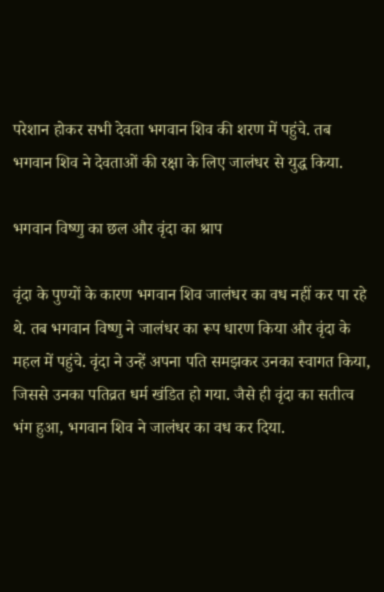परेशान होकर सभी देवता भगवान शिव की शरण में पहुंचे. तब भगवान शिव ने देवताओं की रक्षा के लिए जालंधर से युद्ध किया.

भगवान विष्णु का छल और वृंदा का श्राप

वृंदा के पुण्यों के कारण भगवान शिव जालंधर का वध नहीं कर पा रहे थे. तब भगवान विष्णु ने जालंधर का रूप धारण किया और वृंदा के महल में पहुंचे. वृंदा ने उन्हें अपना पति समझकर उनका स्वागत किया, जिससे उनका पतिव्रत धर्म खंडित हो गया. जैसे ही वृंदा का सतीत्व भंग हुआ, भगवान शिव ने जालंधर का वध कर दिया.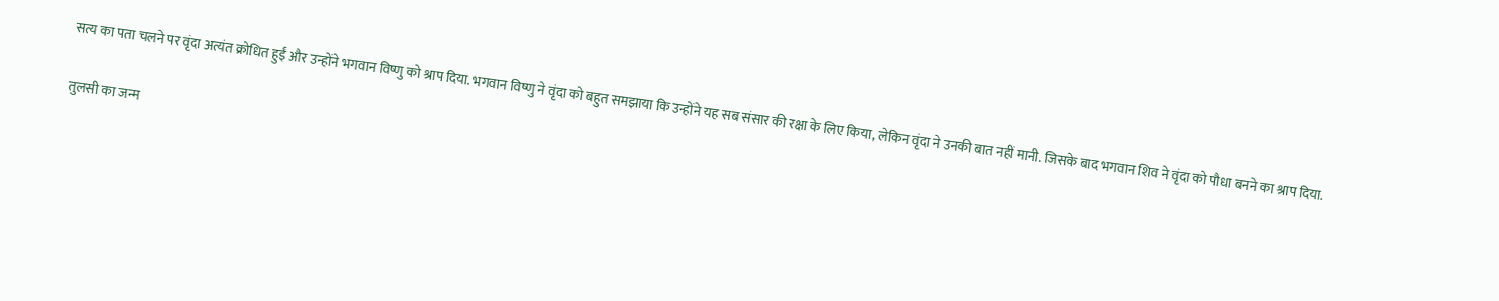सत्य का पता चलने पर वृंदा अत्यंत क्रोधित हुईं और उन्होंने भगवान विष्णु को श्राप दिया. भगवान विष्णु ने वृंदा को बहुत समझाया कि उन्होंने यह सब संसार की रक्षा के लिए किया, लेकिन वृंदा ने उनकी बात नहीं मानी. जिसके बाद भगवान शिव ने वृंदा को पौधा बनने का श्राप दिया.

तुलसी का जन्म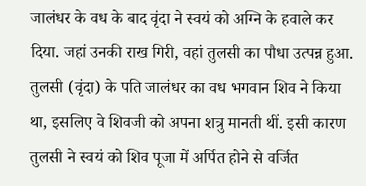जालंधर के वध के बाद वृंदा ने स्वयं को अग्नि के हवाले कर दिया. जहां उनकी राख गिरी, वहां तुलसी का पौधा उत्पन्न हुआ. तुलसी (वृंदा) के पति जालंधर का वध भगवान शिव ने किया था, इसलिए वे शिवजी को अपना शत्रु मानती थीं. इसी कारण तुलसी ने स्वयं को शिव पूजा में अर्पित होने से वर्जित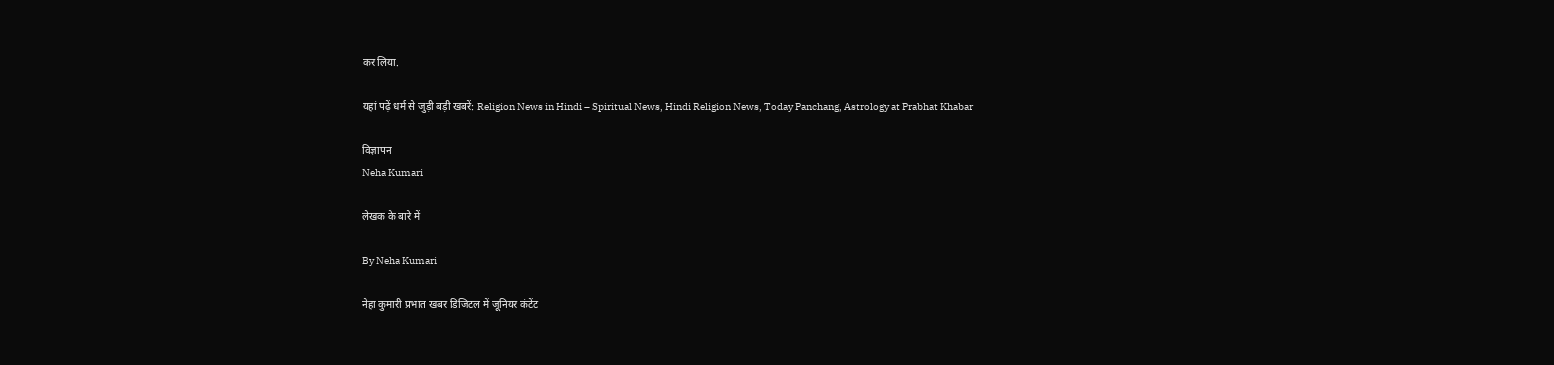कर लिया.

यहां पढ़ें धर्म से जुड़ी बड़ी खबरें: Religion News in Hindi – Spiritual News, Hindi Religion News, Today Panchang, Astrology at Prabhat Khabar

विज्ञापन
Neha Kumari

लेखक के बारे में

By Neha Kumari

नेहा कुमारी प्रभात खबर डिजिटल में जूनियर कंटेंट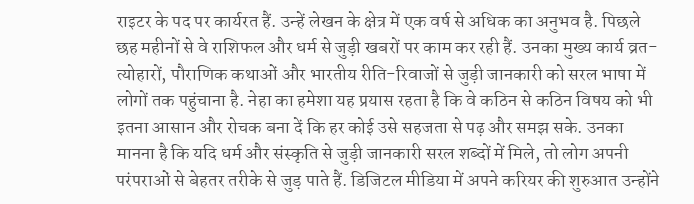राइटर के पद पर कार्यरत हैं. उन्हें लेखन के क्षेत्र में एक वर्ष से अधिक का अनुभव है. पिछले छह महीनों से वे राशिफल और धर्म से जुड़ी खबरों पर काम कर रही हैं. उनका मुख्य कार्य व्रत-त्योहारों, पौराणिक कथाओं और भारतीय रीति-रिवाजों से जुड़ी जानकारी को सरल भाषा में लोगों तक पहुंचाना है. नेहा का हमेशा यह प्रयास रहता है कि वे कठिन से कठिन विषय को भी इतना आसान और रोचक बना दें कि हर कोई उसे सहजता से पढ़ और समझ सके. उनका मानना है कि यदि धर्म और संस्कृति से जुड़ी जानकारी सरल शब्दों में मिले, तो लोग अपनी परंपराओं से बेहतर तरीके से जुड़ पाते हैं. डिजिटल मीडिया में अपने करियर की शुरुआत उन्होंने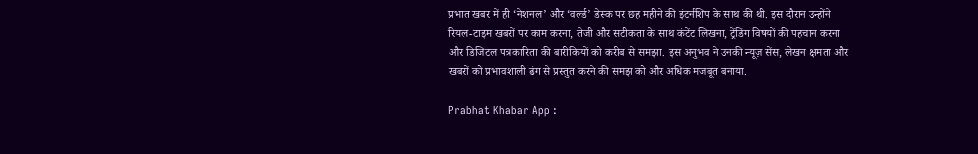प्रभात खबर में ही ‘नेशनल’ और ‘वर्ल्ड’ डेस्क पर छह महीने की इंटर्नशिप के साथ की थी. इस दौरान उन्होंने रियल-टाइम खबरों पर काम करना, तेजी और सटीकता के साथ कंटेंट लिखना, ट्रेंडिंग विषयों की पहचान करना और डिजिटल पत्रकारिता की बारीकियों को करीब से समझा. इस अनुभव ने उनकी न्यूज़ सेंस, लेखन क्षमता और खबरों को प्रभावशाली ढंग से प्रस्तुत करने की समझ को और अधिक मजबूत बनाया.

Prabhat Khabar App :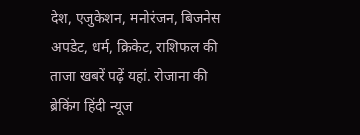देश, एजुकेशन, मनोरंजन, बिजनेस अपडेट, धर्म, क्रिकेट, राशिफल की ताजा खबरें पढ़ें यहां. रोजाना की ब्रेकिंग हिंदी न्यूज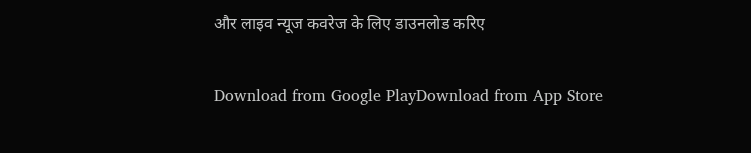और लाइव न्यूज कवरेज के लिए डाउनलोड करिए

Download from Google PlayDownload from App Store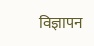विज्ञापन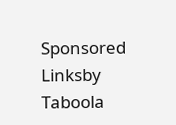Sponsored Linksby Taboola